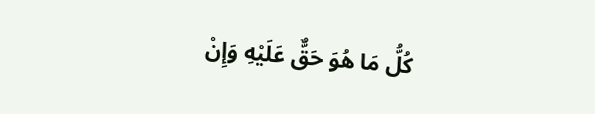كُلُّ مَا هُوَ حَقٌّ عَلَيْهِ وَإِنْ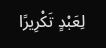لِعَبْدٍ تَكْرِيرًا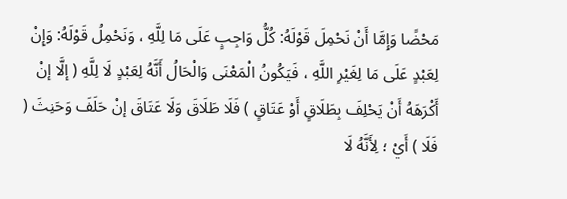مَحْضًا وَإِمَّا أَنْ نَحْمِلَ قَوْلَهُ: كُلُّ وَاجِبٍ عَلَى مَا لِلَّهِ ، وَنَحْمِلُ قَوْلَهُ: وَإِنْ لِعَبْدٍ عَلَى مَا لِغَيْرِ اللَّهِ ، فَيَكُونُ الْمَعْنَى وَالْحَالُ أَنَّهُ لِعَبْدٍ لَا لِلَّهِ ( إلَّا إنْ أَكْرَهَهُ أَنْ يَحْلِفَ بِطَلَاقٍ أَوْ عَتَاقٍ ) فَلَا طَلَاقَ وَلَا عَتَاقَ إنْ حَلَفَ وَحَنِثَ ( فَلَا ) أَيْ ؛ لِأَنَّهُ لَا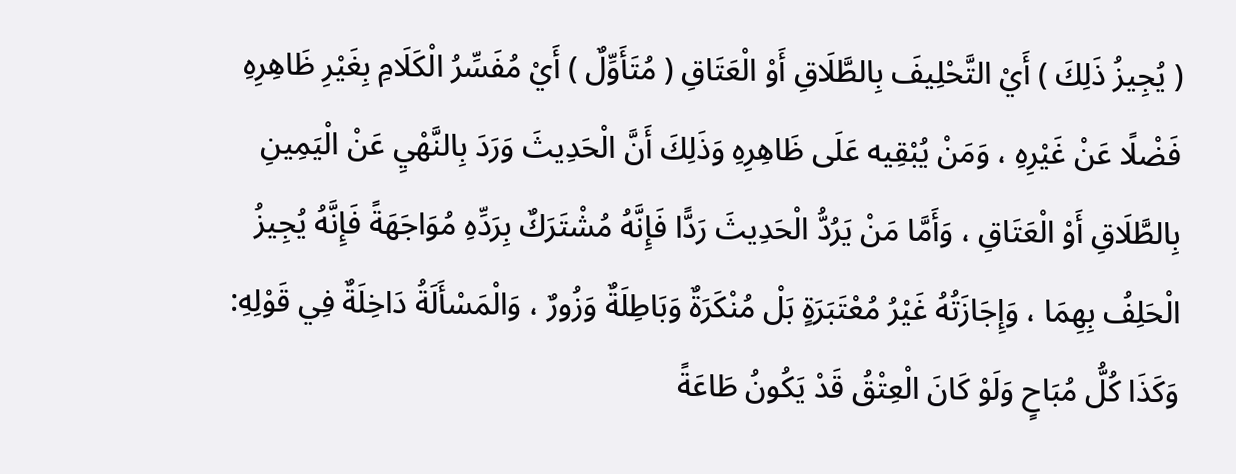( يُجِيزُ ذَلِكَ ) أَيْ التَّحْلِيفَ بِالطَّلَاقِ أَوْ الْعَتَاقِ ( مُتَأَوِّلٌ ) أَيْ مُفَسِّرُ الْكَلَامِ بِغَيْرِ ظَاهِرِهِ فَضْلًا عَنْ غَيْرِهِ ، وَمَنْ يُبْقِيه عَلَى ظَاهِرِهِ وَذَلِكَ أَنَّ الْحَدِيثَ وَرَدَ بِالنَّهْيِ عَنْ الْيَمِينِ بِالطَّلَاقِ أَوْ الْعَتَاقِ ، وَأَمَّا مَنْ يَرُدُّ الْحَدِيثَ رَدًّا فَإِنَّهُ مُشْتَرَكٌ بِرَدِّهِ مُوَاجَهَةً فَإِنَّهُ يُجِيزُ الْحَلِفُ بِهِمَا ، وَإِجَازَتُهُ غَيْرُ مُعْتَبَرَةٍ بَلْ مُنْكَرَةٌ وَبَاطِلَةٌ وَزُورٌ ، وَالْمَسْأَلَةُ دَاخِلَةٌ فِي قَوْلِهِ: وَكَذَا كُلُّ مُبَاحٍ وَلَوْ كَانَ الْعِتْقُ قَدْ يَكُونُ طَاعَةً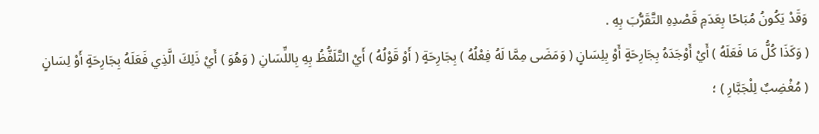وَقَدْ يَكُونُ مُبَاحًا بِعَدَمِ قَصْدِهِ التَّقَرُّبَ بِهِ .
( وَكَذَا كُلُّ مَا فَعَلَهُ ) أَيْ أَوْجَدَهُ بِجَارِحَةٍ أَوْ بِلِسَانٍ ( وَمَضَى مِمَّا لَهُ فِعْلُهُ ) بِجَارِحَةٍ ( أَوْ قَوْلُهُ ) أَيْ التَّلَفُّظُ بِهِ بِاللِّسَانِ ( وَهُوَ ) أَيْ ذَلِكَ الَّذِي فَعَلَهُ بِجَارِحَةٍ أَوْ لِسَانٍ ( مُغْضِبٌ لِلْجَبَّارِ ) ؛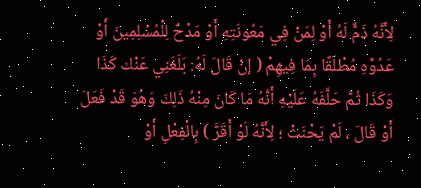لِأَنَّهُ ذَمٌّ لَهُ أَوْ لِمَنْ فِي مَعُونَتِهِ أَوْ مَدْحٌ لِلْمُسْلِمِينَ أَوْ عَدُوِّهِ مُطْلَقًا بِمَا فِيهِمْ ( إنْ قَالَ لَهُ: بَلَغَنِي عَنْك كَذَا وَكَذَا ثُمَّ حَلَّفَهُ عَلَيْهِ أَنَّهُ مَا كَانَ مِنْهُ ذَلِكَ وَهُوَ قَدْ فَعَلَ أَوْ قَالَ ، لَمْ يَحْنَثْ ؛ لِأَنَّهُ لَوْ أَقَرَّ ) بِالْفِعْلِ أَوْ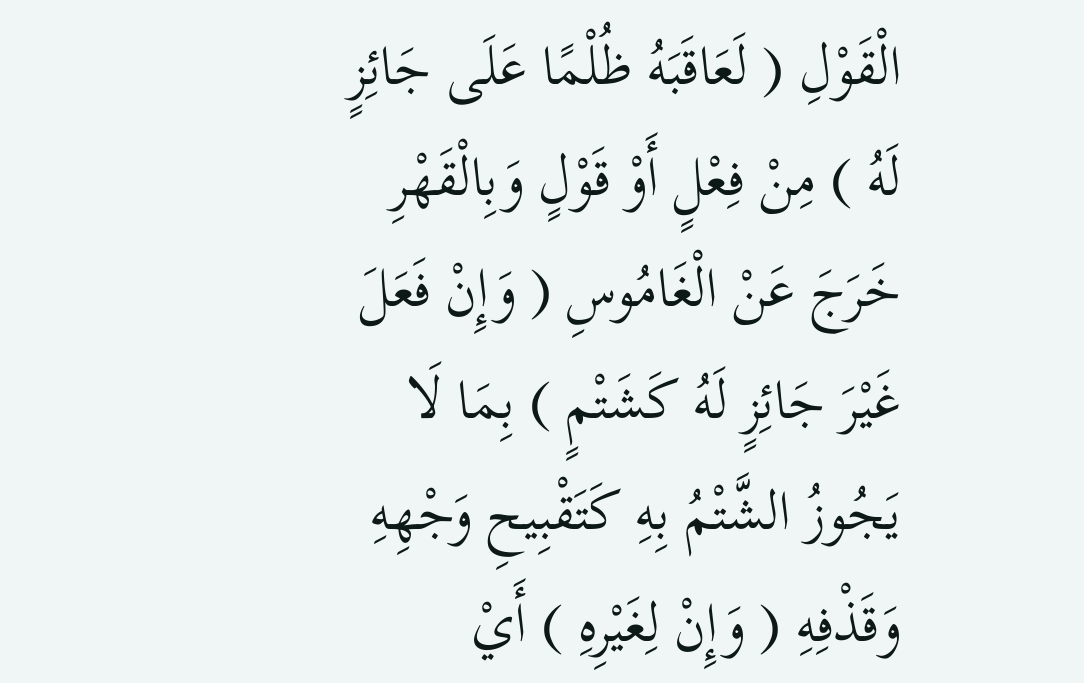الْقَوْلِ ( لَعَاقَبَهُ ظُلْمًا عَلَى جَائِزٍ لَهُ ) مِنْ فِعْلٍ أَوْ قَوْلٍ وَبِالْقَهْرِ خَرَجَ عَنْ الْغَامُوسِ ( وَإِنْ فَعَلَ غَيْرَ جَائِزٍ لَهُ كَشَتْمٍ ) بِمَا لَا يَجُوزُ الشَّتْمُ بِهِ كَتَقْبِيحِ وَجْهِهِ وَقَذْفِهِ ( وَإِنْ لِغَيْرِهِ ) أَيْ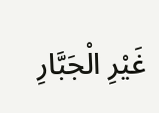غَيْرِ الْجَبَّارِ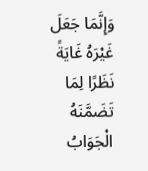وَإِنَّمَا جَعَلَ غَيْرَهُ غَايَةً نَظَرًا لِمَا تَضَمَّنَهُ الْجَوَابُ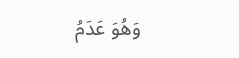وَهُوَ عَدَمُ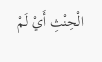الْحِنْثِ أَيْ لَمْ